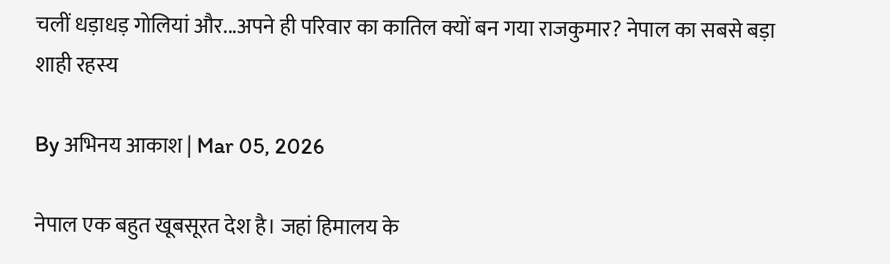चलीं धड़ाधड़ गोलियां और...अपने ही परिवार का कातिल क्यों बन गया राजकुमार? नेपाल का सबसे बड़ा शाही रहस्य

By अभिनय आकाश | Mar 05, 2026

नेपाल एक बहुत खूबसूरत देश है। जहां हिमालय के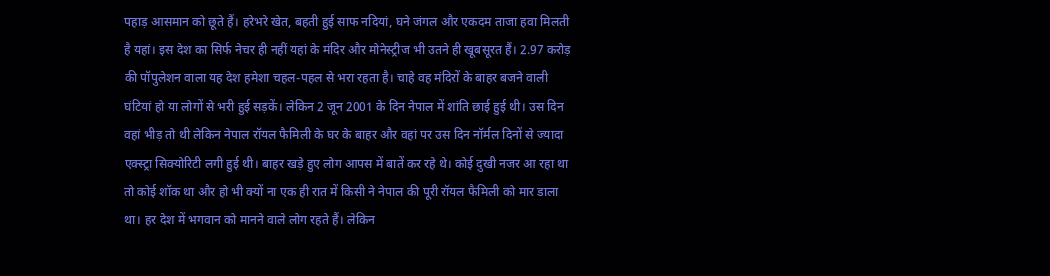पहाड़ आसमान को छूते हैं। हरेभरे खेत, बहती हुई साफ नदियां, घने जंगल और एकदम ताजा हवा मिलती है यहां। इस देश का सिर्फ नेचर ही नहीं यहां के मंदिर और मोनेस्ट्रीज भी उतने ही खूबसूरत हैं। 2.97 करोड़ की पॉपुलेशन वाला यह देश हमेशा चहल-पहल से भरा रहता है। चाहे वह मंदिरों के बाहर बजने वाली घंटियां हो या लोगों से भरी हुई सड़कें। लेकिन 2 जून 2001 के दिन नेपाल में शांति छाई हुई थी। उस दिन वहां भीड़ तो थी लेकिन नेपाल रॉयल फैमिली के घर के बाहर और वहां पर उस दिन नॉर्मल दिनों से ज्यादा एक्स्ट्रा सिक्योरिटी लगी हुई थी। बाहर खड़े हुए लोग आपस में बातें कर रहे थे। कोई दुखी नजर आ रहा था तो कोई शॉक था और हो भी क्यों ना एक ही रात में किसी ने नेपाल की पूरी रॉयल फैमिली को मार डाला था। हर देश में भगवान को मानने वाले लोग रहते हैं। लेकिन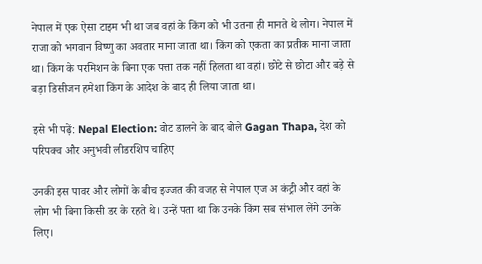नेपाल में एक ऐसा टाइम भी था जब वहां के किंग को भी उतना ही मानते थे लोग। नेपाल में राजा को भगवान विष्णु का अवतार माना जाता था। किंग को एकता का प्रतीक माना जाता था। किंग के परमिशन के बिना एक पत्ता तक नहीं हिलता था वहां। छोटे से छोटा और बड़े से बड़ा डिसीजन हमेशा किंग के आदेश के बाद ही लिया जाता था।

इसे भी पढ़ें: Nepal Election: वोट डालने के बाद बोले Gagan Thapa, देश को परिपक्व और अनुभवी लीडरशिप चाहिए

उनकी इस पावर और लोगों के बीच इज्जत की वजह से नेपाल एज अ कंट्री और वहां के लोग भी बिना किसी डर के रहते थे। उन्हें पता था कि उनके किंग सब संभाल लेंगे उनके लिए।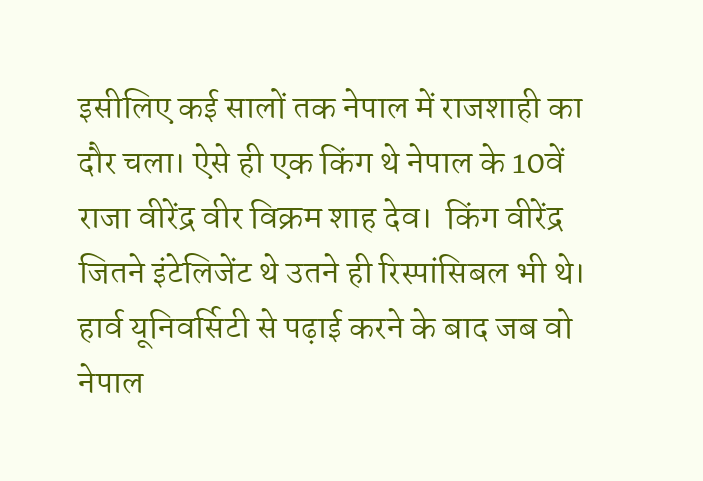इसीलिए कई सालों तक नेपाल में राजशाही का दौर चला। ऐसे ही एक किंग थे नेपाल के 10वें राजा वीरेंद्र वीर विक्रम शाह देव।  किंग वीरेंद्र जितने इंटेलिजेंट थे उतने ही रिस्पांसिबल भी थे। हार्व यूनिवर्सिटी से पढ़ाई करने के बाद जब वो नेपाल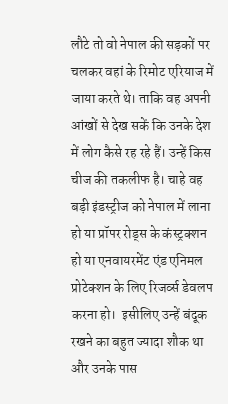लौटे तो वो नेपाल की सड़कों पर चलकर वहां के रिमोट एरियाज में जाया करते थे। ताकि वह अपनी आंखों से देख सकें कि उनके देश में लोग कैसे रह रहे हैं। उन्हें किस चीज की तकलीफ है। चाहे वह बड़ी इंडस्ट्रीज को नेपाल में लाना हो या प्रॉपर रोड्स के कंस्ट्रक्शन हो या एनवायरमेंट एंड एनिमल प्रोटेक्शन के लिए रिजर्व्स डेवलप करना हो।  इसीलिए उन्हें बंदूक रखने का बहुत ज्यादा शौक था और उनके पास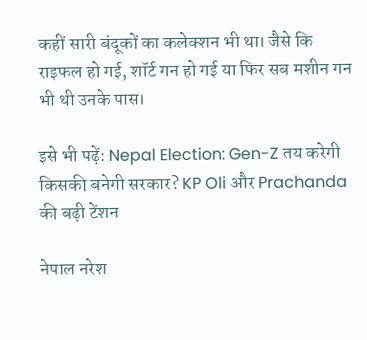कहीं सारी बंदूकों का कलेक्शन भी था। जैसे कि राइफल हो गई, शॉर्ट गन हो गई या फिर सब मशीन गन भी थी उनके पास।

इसे भी पढ़ें: Nepal Election: Gen-Z तय करेगी किसकी बनेगी सरकार? KP Oli और Prachanda की बढ़ी टेंशन

नेपाल नरेश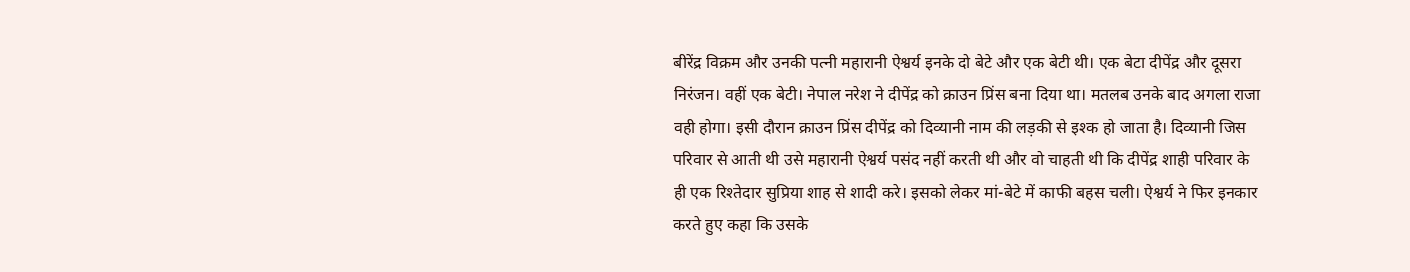बीरेंद्र विक्रम और उनकी पत्नी महारानी ऐश्वर्य इनके दो बेटे और एक बेटी थी। एक बेटा दीपेंद्र और दूसरा निरंजन। वहीं एक बेटी। नेपाल नरेश ने दीपेंद्र को क्राउन प्रिंस बना दिया था। मतलब उनके बाद अगला राजा वही होगा। इसी दौरान क्राउन प्रिंस दीपेंद्र को दिव्यानी नाम की लड़की से इश्क हो जाता है। दिव्यानी जिस परिवार से आती थी उसे महारानी ऐश्वर्य पसंद नहीं करती थी और वो चाहती थी कि दीपेंद्र शाही परिवार के ही एक रिश्तेदार सुप्रिया शाह से शादी करे। इसको लेकर मां-बेटे में काफी बहस चली। ऐश्वर्य ने फिर इनकार करते हुए कहा कि उसके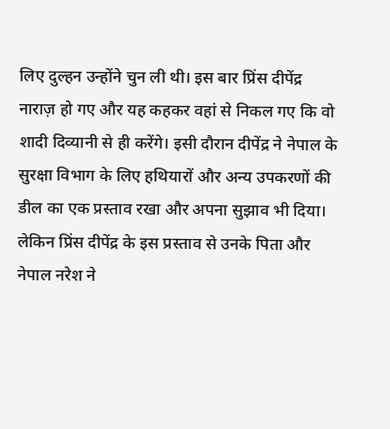लिए दुल्हन उन्होंने चुन ली थी। इस बार प्रिंस दीपेंद्र नाराज़ हो गए और यह कहकर वहां से निकल गए कि वो शादी दिव्यानी से ही करेंगे। इसी दौरान दीपेंद्र ने नेपाल के सुरक्षा विभाग के लिए हथियारों और अन्य उपकरणों की डील का एक प्रस्ताव रखा और अपना सुझाव भी दिया। लेकिन प्रिंस दीपेंद्र के इस प्रस्ताव से उनके पिता और नेपाल नरेश ने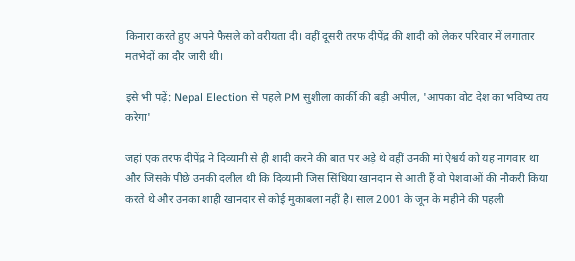किनारा करते हुए अपने फैसले को वरीयता दी। वहीं दूसरी तरफ दीपेंद्र की शादी को लेकर परिवार में लगातार मतभेदों का दौर जारी थी।

इसे भी पढ़ें: Nepal Election से पहले PM सुशीला कार्की की बड़ी अपील, 'आपका वोट देश का भविष्य तय करेगा'

जहां एक तरफ दीपेंद्र ने दिव्यानी से ही शादी करने की बात पर अड़े थे वहीं उनकी मां ऐश्वर्य को यह नागवार था और जिसके पीछे उनकी दलील थी कि दिव्यानी जिस सिंधिया खानदान से आती हैं वो पेशवाओं की नौकरी किया करते थे और उनका शाही खानदार से कोई मुकाबला नहीं है। साल 2001 के जून के महीने की पहली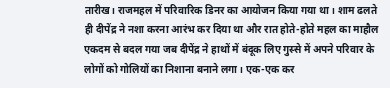तारीख। राजमहल में परिवारिक डिनर का आयोजन किया गया था। शाम ढलते ही दीपेंद्र ने नशा करना आरंभ कर दिया था और रात होते-होते महल का माहौल एकदम से बदल गया जब दीपेंद्र ने हाथों में बंदूक लिए गुस्से में अपने परिवार के लोगों को गोलियों का निशाना बनाने लगा। एक-एक कर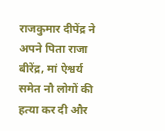राजकुमार दीपेंद्र ने अपने पिता राजा बीरेंद्र, मां ऐश्वर्य समेत नौ लोगों की हत्या कर दी और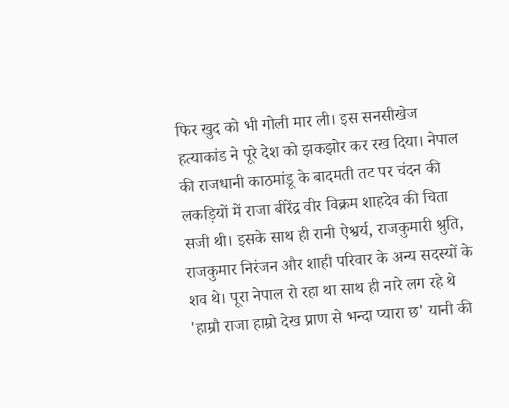फिर खुद को भी गोली मार ली। इस सनसीखेज हत्याकांड ने पूरे देश को झकझोर कर रख दिया। नेपाल की राजधानी काठमांडू के बादमती तट पर चंदन की लकड़ियों में राजा बीरेंद्र वीर विक्रम शाहदेव की चिता सजी थी। इसके साथ ही रानी ऐश्वर्य, राजकुमारी श्रुति, राजकुमार निरंजन और शाही परिवार के अन्य सदस्यों के शव थे। पूरा नेपाल रो रहा था साथ ही नारे लग रहे थे 'हाम्रौ राजा हाम्रो देख प्राण से भन्दा प्यारा छ' यानी की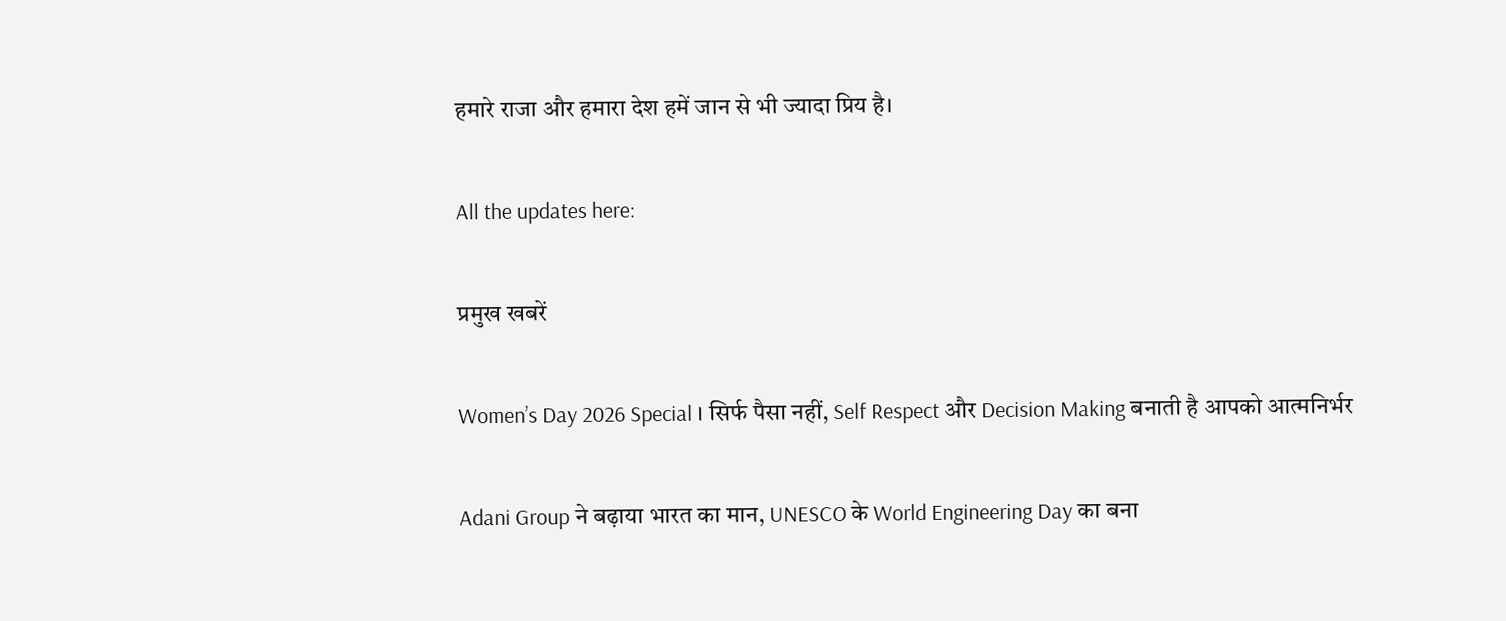हमारे राजा और हमारा देश हमें जान से भी ज्यादा प्रिय है।

All the updates here:

प्रमुख खबरें

Women’s Day 2026 Special । सिर्फ पैसा नहीं, Self Respect और Decision Making बनाती है आपको आत्मनिर्भर

Adani Group ने बढ़ाया भारत का मान, UNESCO के World Engineering Day का बना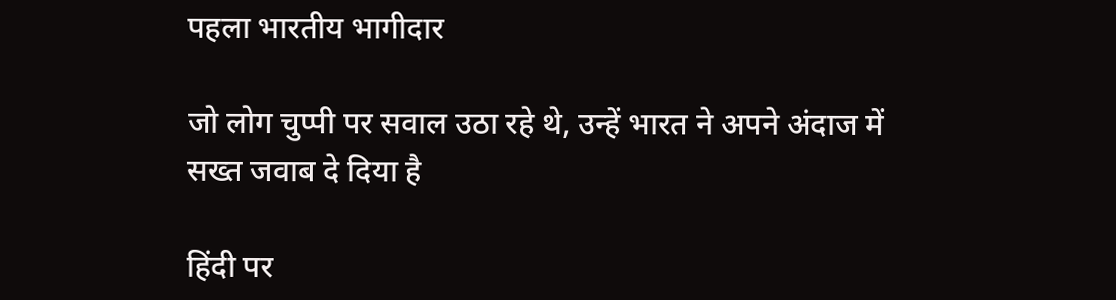पहला भारतीय भागीदार

जो लोग चुप्पी पर सवाल उठा रहे थे, उन्हें भारत ने अपने अंदाज में सख्त जवाब दे दिया है

हिंदी पर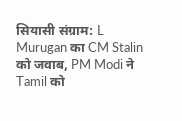सियासी संग्राम: L Murugan का CM Stalin को जवाब, PM Modi ने Tamil को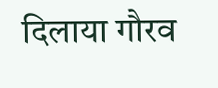दिलाया गौरव